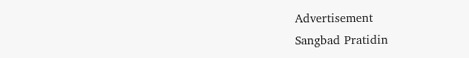Advertisement
Sangbad Pratidin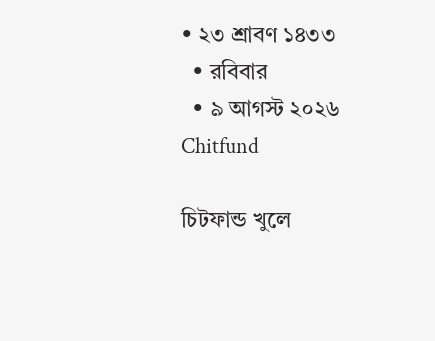• ২৩ শ্রাবণ ১৪৩৩
  • রবিবার
  • ৯ আগস্ট ২০২৬
Chitfund

চিটফান্ড খুলে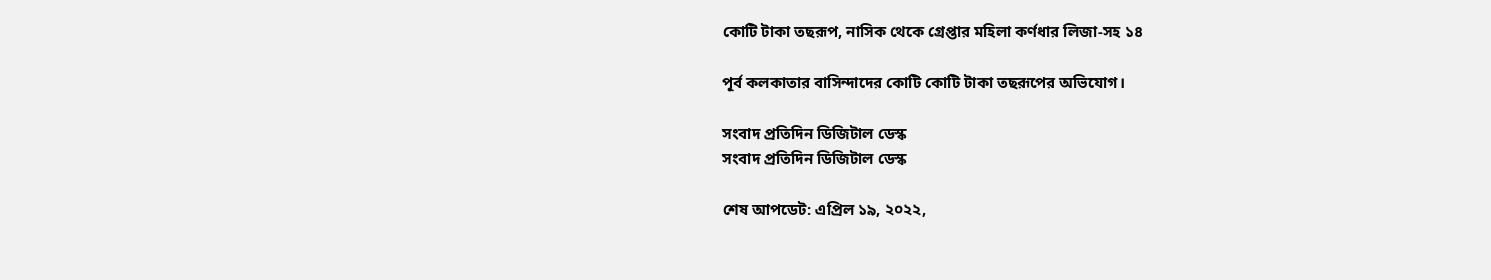কোটি টাকা তছরূপ, নাসিক থেকে গ্রেপ্তার মহিলা কর্ণধার লিজা-সহ ১৪

পূর্ব কলকাতার বাসিন্দাদের কোটি কোটি টাকা তছরূপের অভিযোগ।

সংবাদ প্রতিদিন ডিজিটাল ডেস্ক
সংবাদ প্রতিদিন ডিজিটাল ডেস্ক

শেষ আপডেট: এপ্রিল ১৯, ২০২২,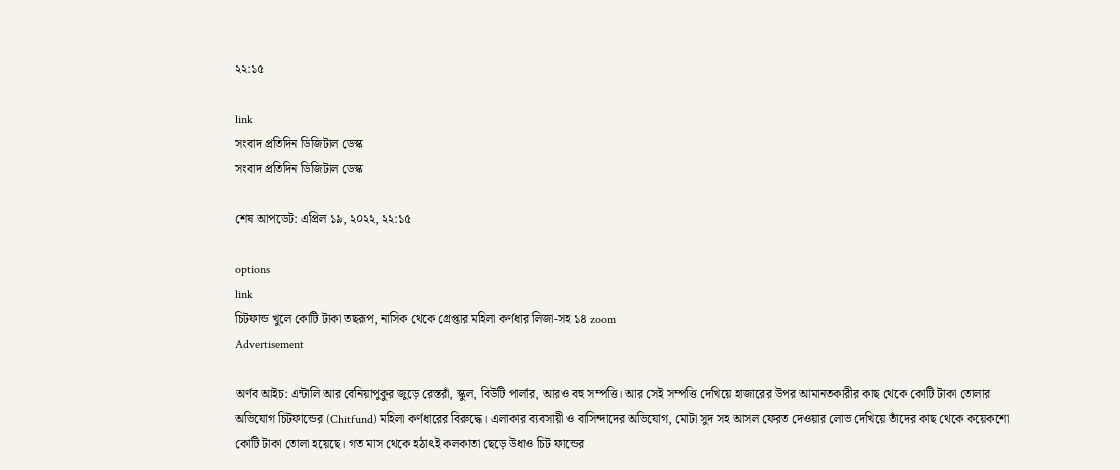২২:১৫

link
সংবাদ প্রতিদিন ডিজিটাল ডেস্ক
সংবাদ প্রতিদিন ডিজিটাল ডেস্ক

শেষ আপডেট: এপ্রিল ১৯, ২০২২, ২২:১৫

options
link
চিটফান্ড খুলে কোটি টাকা তছরূপ, নাসিক থেকে গ্রেপ্তার মহিলা কর্ণধার লিজা-সহ ১৪ zoom
Advertisement

অর্ণব আইচ: এন্টালি আর বেনিয়াপুকুর জুড়ে রেস্তরাঁ, স্কুল, বিউটি পার্লার, আরও বহু সম্পত্তি। আর সেই সম্পত্তি দেখিয়ে হাজারের উপর আমানতকারীর কাছ থেকে কোটি টাকা তোলার অভিযোগ চিটফান্ডের (Chitfund) মহিলা কর্ণধারের বিরুদ্ধে। এলাকার ব্যবসায়ী ও বাসিন্দাদের অভিযোগ, মোটা সুদ সহ আসল ফেরত দেওয়ার লোভ দেখিয়ে তাঁদের কাছ থেকে কয়েকশো কোটি টাকা তোলা হয়েছে। গত মাস থেকে হঠাৎই কলকাতা ছেড়ে উধাও চিট ফান্ডের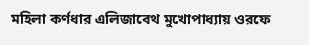মহিলা কর্ণধার এলিজাবেথ মুখোপাধ্যায় ওরফে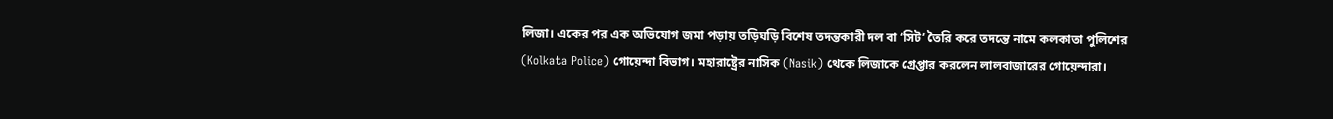লিজা। একের পর এক অভিযোগ জমা পড়ায় তড়িঘড়ি বিশেষ তদন্তকারী দল বা ‘সিট’ তৈরি করে তদন্তে নামে কলকাতা পুলিশের (Kolkata Police) গোয়েন্দা বিভাগ। মহারাষ্ট্রের নাসিক (Nasik) থেকে লিজাকে গ্রেপ্তার করলেন লালবাজারের গোয়েন্দারা।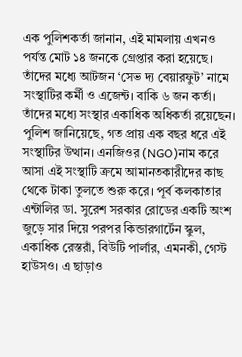এক পুলিশকর্তা জানান, এই মামলায় এখনও পর্যন্ত মোট ১৪ জনকে গ্রেপ্তার করা হয়েছে। তাঁদের মধ্যে আটজন ‘সেভ দ্য বেয়ারফুট’ নামে সংস্থাটির কর্মী ও এজেন্ট। বাকি ৬ জন কর্তা। তাঁদের মধ্যে সংস্থার একাধিক অধিকর্তা রয়েছেন। পুলিশ জানিয়েছে, গত প্রায় এক বছর ধরে এই সংস্থাটির উত্থান। এনজিওর (NGO)নাম করে আসা এই সংস্থাটি ক্রমে আমানতকারীদের কাছ থেকে টাকা তুলতে শুরু করে। পূর্ব কলকাতার এন্টালির ডা. সুরেশ সরকার রোডের একটি অংশ জুড়ে সার দিয়ে পরপর কিন্ডারগার্টেন স্কুল, একাধিক রেস্তরাঁ, বিউটি পার্লার, এমনকী, গেস্ট হাউসও। এ ছাড়াও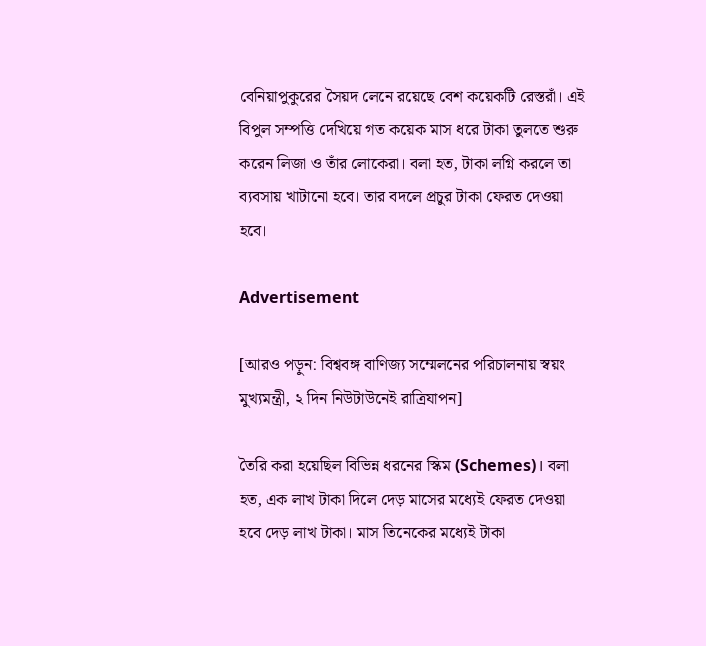বেনিয়াপুকুরের সৈয়দ লেনে রয়েছে বেশ কয়েকটি রেস্তরাঁ। এই বিপুল সম্পত্তি দেখিয়ে গত কয়েক মাস ধরে টাকা তুলতে শুরু করেন লিজা ও তাঁর লোকেরা। বলা হত, টাকা লগ্নি করলে তা ব্যবসায় খাটানো হবে। তার বদলে প্রচুর টাকা ফেরত দেওয়া হবে।

Advertisement

[আরও পড়ুন: বিশ্ববঙ্গ বাণিজ্য সম্মেলনের পরিচালনায় স্বয়ং মুখ্যমন্ত্রী, ২ দিন নিউটাউনেই রাত্রিযাপন]

তৈরি করা হয়েছিল বিভিন্ন ধরনের স্কিম (Schemes)। বলা হত, এক লাখ টাকা দিলে দেড় মাসের মধ্যেই ফেরত দেওয়া হবে দেড় লাখ টাকা। মাস তিনেকের মধ্যেই টাকা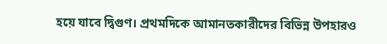হয়ে যাবে দ্বিগুণ। প্রথমদিকে আমানতকারীদের বিভিন্ন উপহারও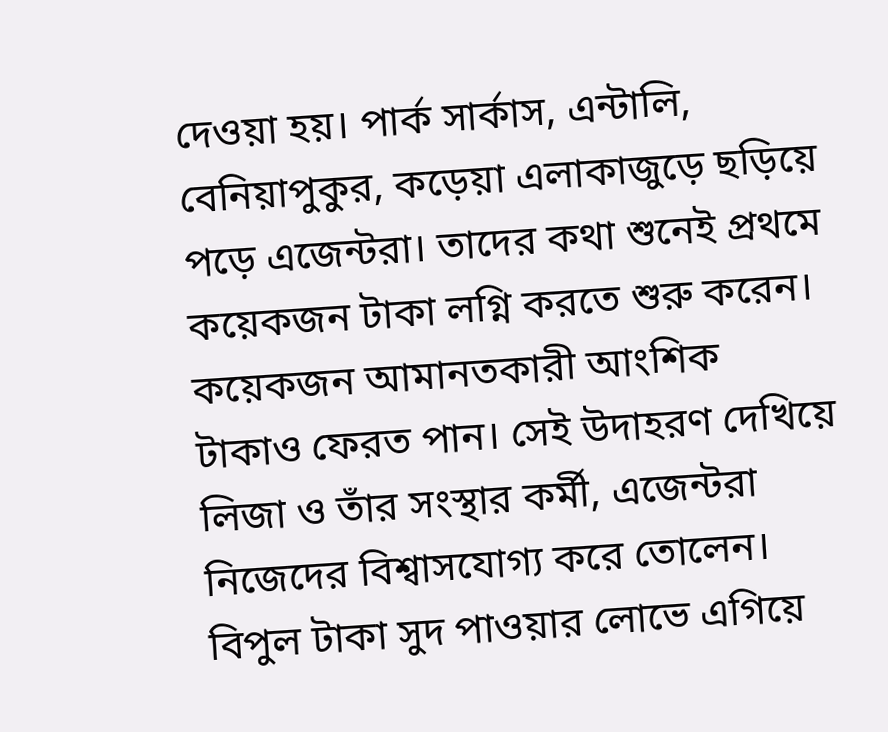দেওয়া হয়। পার্ক সার্কাস, এন্টালি, বেনিয়াপুকুর, কড়েয়া এলাকাজুড়ে ছড়িয়ে পড়ে এজেন্টরা। তাদের কথা শুনেই প্রথমে কয়েকজন টাকা লগ্নি করতে শুরু করেন। কয়েকজন আমানতকারী আংশিক টাকাও ফেরত পান। সেই উদাহরণ দেখিয়ে লিজা ও তাঁর সংস্থার কর্মী, এজেন্টরা নিজেদের বিশ্বাসযোগ্য করে তোলেন। বিপুল টাকা সুদ পাওয়ার লোভে এগিয়ে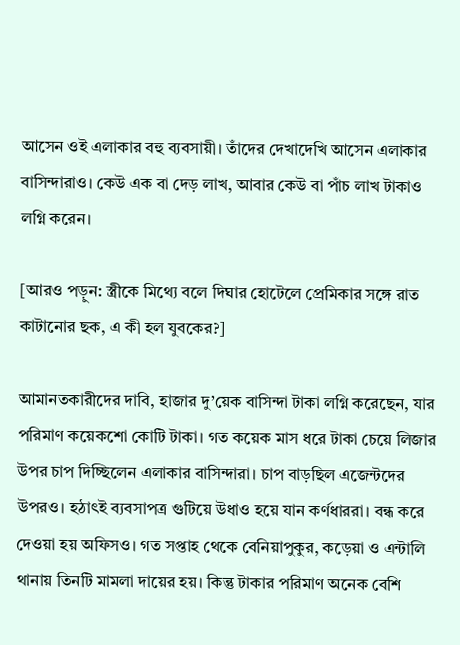আসেন ওই এলাকার বহু ব্যবসায়ী। তাঁদের দেখাদেখি আসেন এলাকার বাসিন্দারাও। কেউ এক বা দেড় লাখ, আবার কেউ বা পাঁচ লাখ টাকাও লগ্নি করেন।

[আরও পড়ুন: স্ত্রীকে মিথ্যে বলে দিঘার হোটেলে প্রেমিকার সঙ্গে রাত কাটানোর ছক, এ কী হল যুবকের?]

আমানতকারীদের দাবি, হাজার দু’য়েক বাসিন্দা টাকা লগ্নি করেছেন, যার পরিমাণ কয়েকশো কোটি টাকা। গত কয়েক মাস ধরে টাকা চেয়ে লিজার উপর চাপ দিচ্ছিলেন এলাকার বাসিন্দারা। চাপ বাড়ছিল এজেন্টদের উপরও। হঠাৎই ব্যবসাপত্র গুটিয়ে উধাও হয়ে যান কর্ণধাররা। বন্ধ করে দেওয়া হয় অফিসও। গত সপ্তাহ থেকে বেনিয়াপুকুর, কড়েয়া ও এন্টালি থানায় তিনটি মামলা দায়ের হয়। কিন্তু টাকার পরিমাণ অনেক বেশি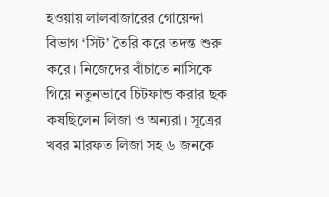হওয়ায় লালবাজারের গোয়েন্দা বিভাগ ‘সিট’ তৈরি করে তদন্ত শুরু করে। নিজেদের বাঁচাতে নাসিকে গিয়ে নতুনভাবে চিটফান্ড করার ছক কষছিলেন লিজা ও অন্যরা। সূত্রের খবর মারফত লিজা সহ ৬ জনকে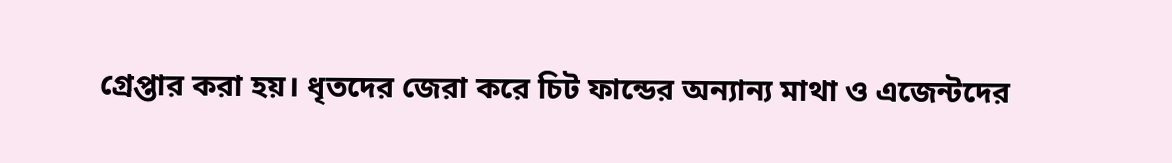গ্রেপ্তার করা হয়। ধৃতদের জেরা করে চিট ফান্ডের অন্যান্য মাথা ও এজেন্টদের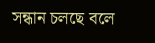সন্ধান চলছে বলে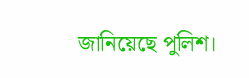জানিয়েছে পুলিশ।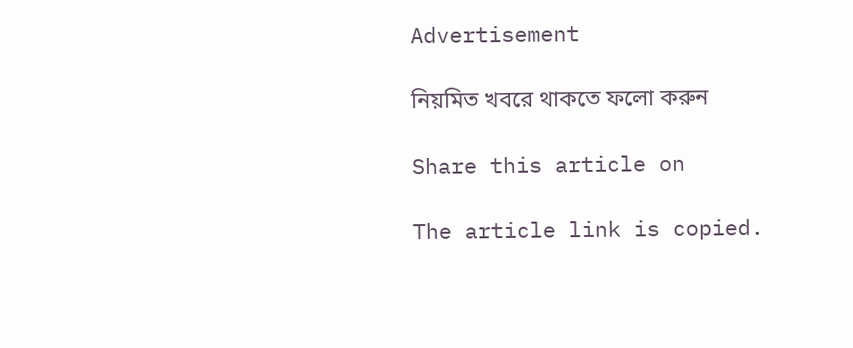Advertisement

নিয়মিত খবরে থাকতে ফলো করুন

Share this article on

The article link is copied.